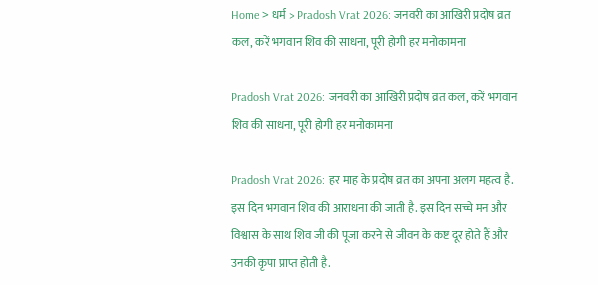Home > धर्म > Pradosh Vrat 2026: जनवरी का आखिरी प्रदोष व्रत कल, करें भगवान शिव की साधना, पूरी होगी हर मनोकामना

Pradosh Vrat 2026: जनवरी का आखिरी प्रदोष व्रत कल, करें भगवान शिव की साधना, पूरी होगी हर मनोकामना

Pradosh Vrat 2026: हर माह के प्रदोष व्रत का अपना अलग महत्व है. इस दिन भगवान शिव की आराधना की जाती है. इस दिन सच्चे मन और विश्वास के साथ शिव जी की पूजा करने से जीवन के कष्ट दूर होते हैं और उनकी कृपा प्राप्त होती है.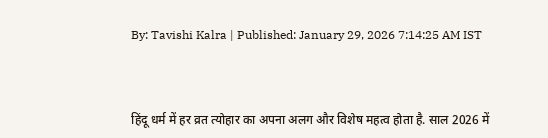By: Tavishi Kalra | Published: January 29, 2026 7:14:25 AM IST



हिंदू धर्म में हर व्रत त्योहार का अपना अलग और विशेष महत्व होता है. साल 2026 में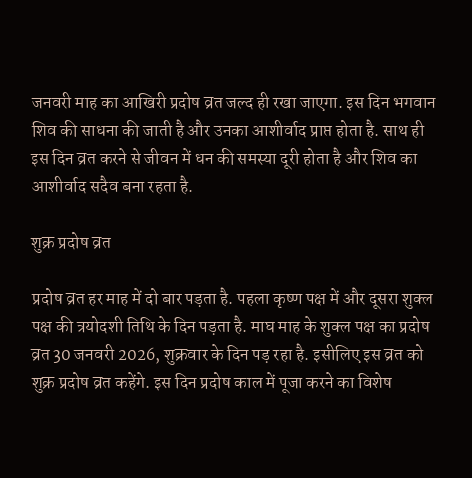जनवरी माह का आखिरी प्रदोष व्रत जल्द ही रखा जाएगा. इस दिन भगवान शिव की साधना की जाती है और उनका आशीर्वाद प्राप्त होता है. साथ ही इस दिन व्रत करने से जीवन में धन की समस्या दूरी होता है और शिव का आशीर्वाद सदैव बना रहता है.

शुक्र प्रदोष व्रत

प्रदोष व्रत हर माह में दो बार पड़ता है. पहला कृष्ण पक्ष में और दूसरा शुक्ल पक्ष की त्रयोदशी तिथि के दिन पड़ता है. माघ माह के शुक्ल पक्ष का प्रदोष व्रत 30 जनवरी 2026, शुक्रवार के दिन पड़ रहा है. इसीलिए इस व्रत को शुक्र प्रदोष व्रत कहेंगे. इस दिन प्रदोष काल में पूजा करने का विशेष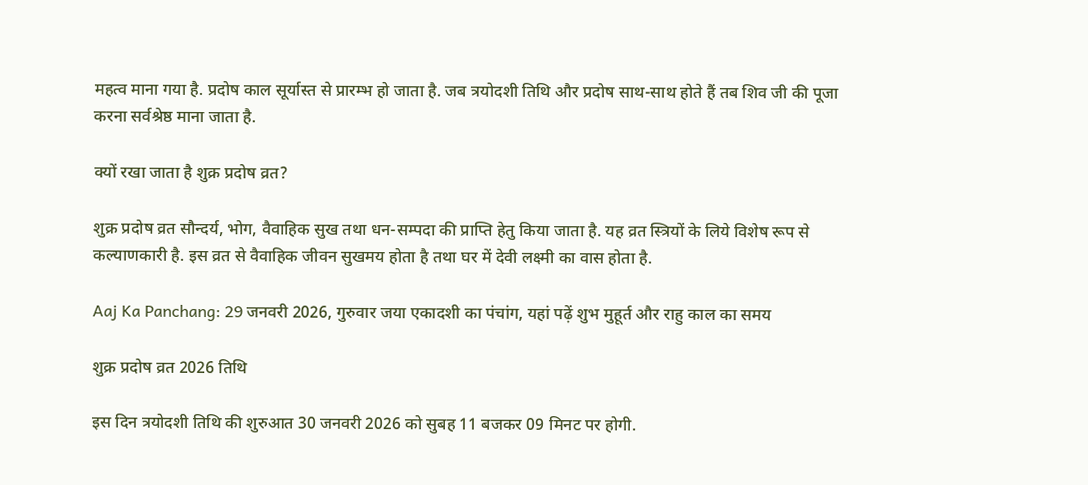महत्व माना गया है. प्रदोष काल सूर्यास्त से प्रारम्भ हो जाता है. जब त्रयोदशी तिथि और प्रदोष साथ-साथ होते हैं तब शिव जी की पूजा करना सर्वश्रेष्ठ माना जाता है.

क्यों रखा जाता है शुक्र प्रदोष व्रत?

शुक्र प्रदोष व्रत सौन्दर्य, भोग, वैवाहिक सुख तथा धन-सम्पदा की प्राप्ति हेतु किया जाता है. यह व्रत स्त्रियों के लिये विशेष रूप से कल्याणकारी है. इस व्रत से वैवाहिक जीवन सुखमय होता है तथा घर में देवी लक्ष्मी का वास होता है.

Aaj Ka Panchang: 29 जनवरी 2026, गुरुवार जया एकादशी का पंचांग, यहां पढ़ें शुभ मुहूर्त और राहु काल का समय

शुक्र प्रदोष व्रत 2026 तिथि

इस दिन त्रयोदशी तिथि की शुरुआत 30 जनवरी 2026 को सुबह 11 बजकर 09 मिनट पर होगी.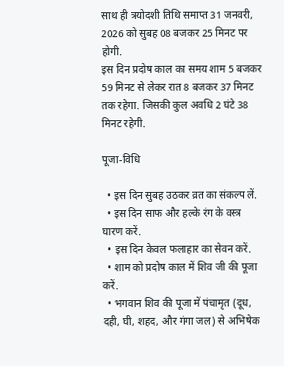साथ ही त्रयोदशी तिथि समाप्त 31 जनवरी, 2026 को सुबह 08 बजकर 25 मिनट पर होगी.
इस दिन प्रदोष काल का समय शाम 5 बजकर 59 मिनट से लेकर रात 8 बजकर 37 मिनट तक रहेगा. जिसकी कुल अवधि 2 घंटे 38 मिनट रहेगी.

पूजा-विधि

  • इस दिन सुबह उठकर व्रत का संकल्प लें.
  • इस दिन साफ और हल्के रंग के वस्त्र घारण करें.
  • इस दिन केवल फलाहार का सेवन करें.
  • शाम को प्रदोष काल में शिव जी की पूजा करें.
  • भगवान शिव की पूजा में पंचामृत (दूध, दही, घी, शहद, और गंगा जल) से अभिषेक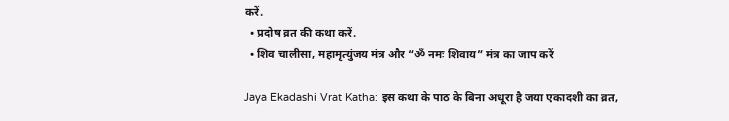करें.
  • प्रदोष व्रत की कथा करें.
  • शिव चालीसा, महामृत्युंजय मंत्र और “ॐ नमः शिवाय” मंत्र का जाप करें

Jaya Ekadashi Vrat Katha: इस कथा के पाठ के बिना अधूरा है जया एकादशी का व्रत,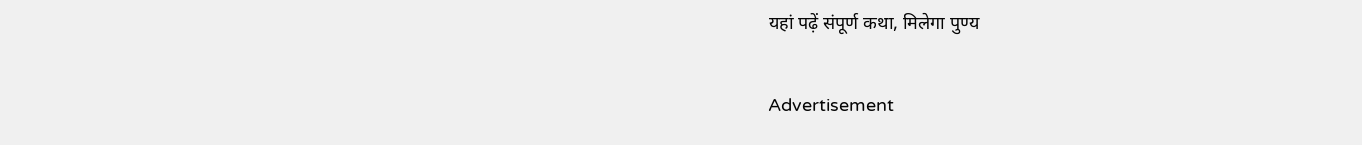यहां पढ़ें संपूर्ण कथा, मिलेगा पुण्य

Advertisement